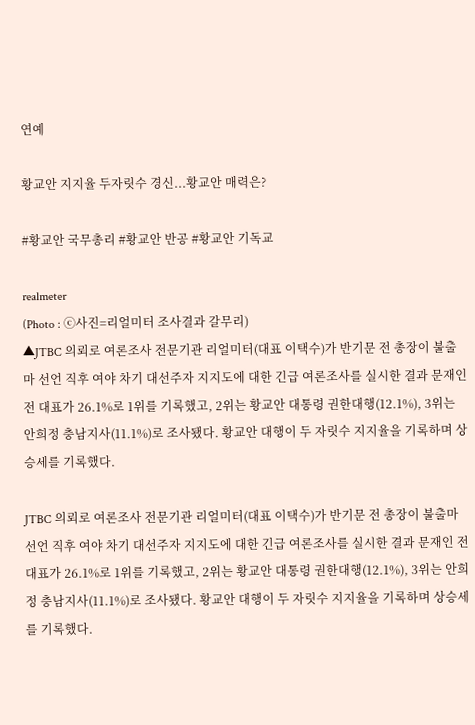연예

황교안 지지율 두자릿수 경신...황교안 매력은?

#황교안 국무총리 #황교안 반공 #황교안 기독교

realmeter
(Photo : ⓒ사진=리얼미터 조사결과 갈무리)
▲JTBC 의뢰로 여론조사 전문기관 리얼미터(대표 이택수)가 반기문 전 총장이 불출마 선언 직후 여야 차기 대선주자 지지도에 대한 긴급 여론조사를 실시한 결과 문재인 전 대표가 26.1%로 1위를 기록했고, 2위는 황교안 대통령 권한대행(12.1%), 3위는 안희정 충남지사(11.1%)로 조사됐다. 황교안 대행이 두 자릿수 지지율을 기록하며 상승세를 기록했다.

JTBC 의뢰로 여론조사 전문기관 리얼미터(대표 이택수)가 반기문 전 총장이 불출마 선언 직후 여야 차기 대선주자 지지도에 대한 긴급 여론조사를 실시한 결과 문재인 전 대표가 26.1%로 1위를 기록했고, 2위는 황교안 대통령 권한대행(12.1%), 3위는 안희정 충남지사(11.1%)로 조사됐다. 황교안 대행이 두 자릿수 지지율을 기록하며 상승세를 기록했다.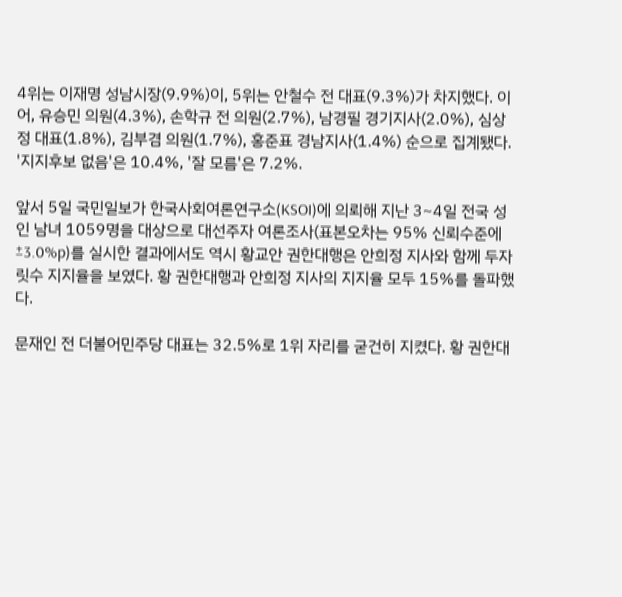4위는 이재명 성남시장(9.9%)이, 5위는 안철수 전 대표(9.3%)가 차지했다. 이어, 유승민 의원(4.3%), 손학규 전 의원(2.7%), 남경필 경기지사(2.0%), 심상정 대표(1.8%), 김부겸 의원(1.7%), 홍준표 경남지사(1.4%) 순으로 집계됐다. '지지후보 없음'은 10.4%, '잘 모름'은 7.2%.

앞서 5일 국민일보가 한국사회여론연구소(KSOI)에 의뢰해 지난 3~4일 전국 성인 남녀 1059명을 대상으로 대선주자 여론조사(표본오차는 95% 신뢰수준에 ±3.0%p)를 실시한 결과에서도 역시 황교안 권한대행은 안희정 지사와 함께 두자릿수 지지율을 보였다. 황 권한대행과 안희정 지사의 지지율 모두 15%를 돌파했다.

문재인 전 더불어민주당 대표는 32.5%로 1위 자리를 굳건히 지켰다. 황 권한대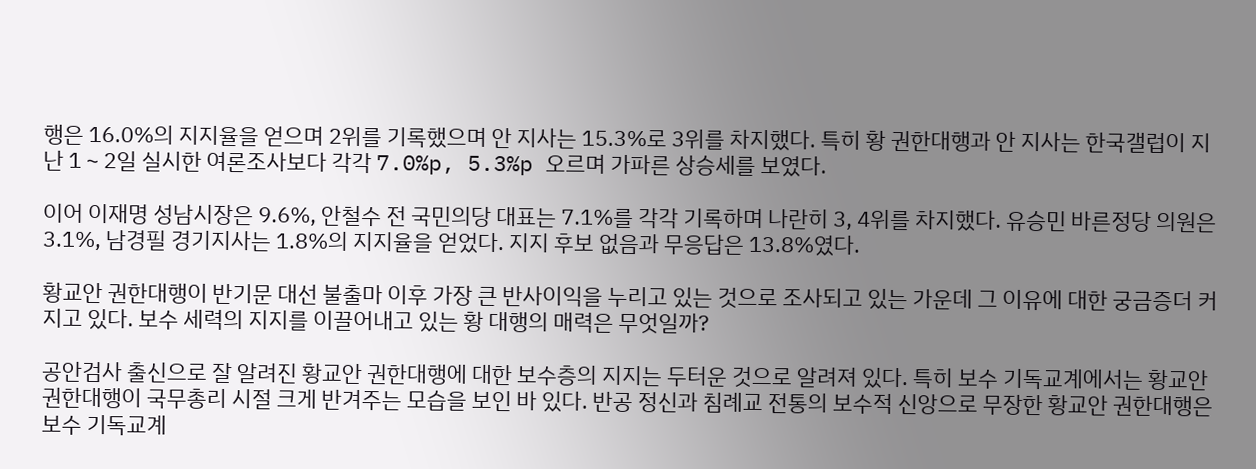행은 16.0%의 지지율을 얻으며 2위를 기록했으며 안 지사는 15.3%로 3위를 차지했다. 특히 황 권한대행과 안 지사는 한국갤럽이 지난 1∼2일 실시한 여론조사보다 각각 7.0%p, 5.3%p 오르며 가파른 상승세를 보였다.

이어 이재명 성남시장은 9.6%, 안철수 전 국민의당 대표는 7.1%를 각각 기록하며 나란히 3, 4위를 차지했다. 유승민 바른정당 의원은 3.1%, 남경필 경기지사는 1.8%의 지지율을 얻었다. 지지 후보 없음과 무응답은 13.8%였다.

황교안 권한대행이 반기문 대선 불출마 이후 가장 큰 반사이익을 누리고 있는 것으로 조사되고 있는 가운데 그 이유에 대한 궁금증더 커지고 있다. 보수 세력의 지지를 이끌어내고 있는 황 대행의 매력은 무엇일까?

공안검사 출신으로 잘 알려진 황교안 권한대행에 대한 보수층의 지지는 두터운 것으로 알려져 있다. 특히 보수 기독교계에서는 황교안 권한대행이 국무총리 시절 크게 반겨주는 모습을 보인 바 있다. 반공 정신과 침례교 전통의 보수적 신앙으로 무장한 황교안 권한대행은 보수 기독교계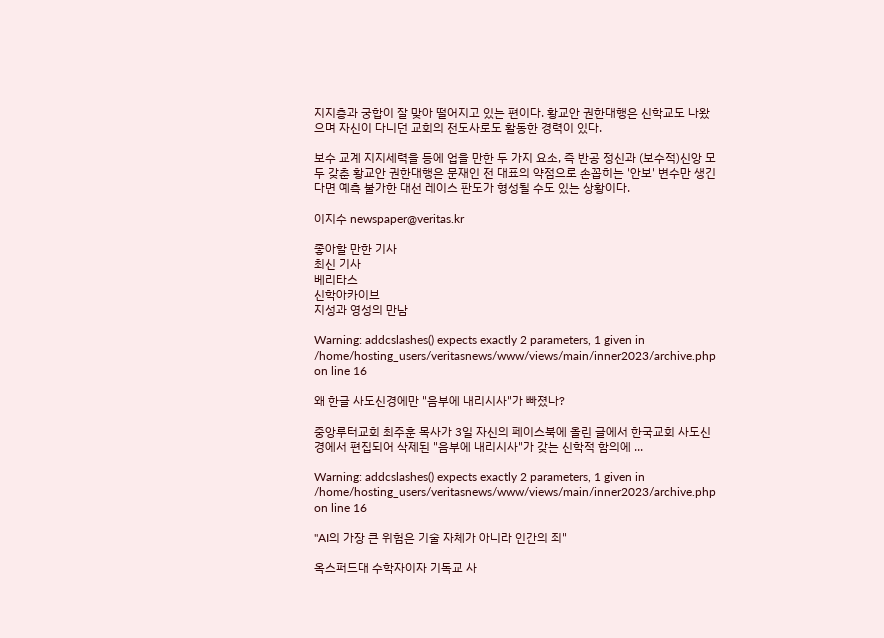지지층과 궁합이 잘 맞아 떨어지고 있는 편이다. 황교안 권한대행은 신학교도 나왔으며 자신이 다니던 교회의 전도사로도 활동한 경력이 있다.

보수 교계 지지세력을 등에 업을 만한 두 가지 요소, 즉 반공 정신과 (보수적)신앙 모두 갖춘 황교안 권한대행은 문재인 전 대표의 약점으로 손꼽히는 '안보' 변수만 생긴다면 예측 불가한 대선 레이스 판도가 형성될 수도 있는 상황이다.

이지수 newspaper@veritas.kr

좋아할 만한 기사
최신 기사
베리타스
신학아카이브
지성과 영성의 만남

Warning: addcslashes() expects exactly 2 parameters, 1 given in /home/hosting_users/veritasnews/www/views/main/inner2023/archive.php on line 16

왜 한글 사도신경에만 "음부에 내리시사"가 빠졌나?

중앙루터교회 최주훈 목사가 3일 자신의 페이스북에 올린 글에서 한국교회 사도신경에서 편집되어 삭제된 "음부에 내리시사"가 갖는 신학적 함의에 ...

Warning: addcslashes() expects exactly 2 parameters, 1 given in /home/hosting_users/veritasnews/www/views/main/inner2023/archive.php on line 16

"AI의 가장 큰 위험은 기술 자체가 아니라 인간의 죄"

옥스퍼드대 수학자이자 기독교 사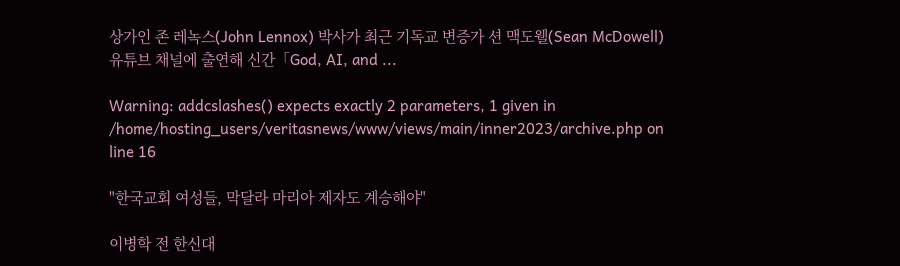상가인 존 레녹스(John Lennox) 박사가 최근 기독교 변증가 션 맥도웰(Sean McDowell) 유튜브 채널에 출연해 신간「God, AI, and ...

Warning: addcslashes() expects exactly 2 parameters, 1 given in /home/hosting_users/veritasnews/www/views/main/inner2023/archive.php on line 16

"한국교회 여성들, 막달라 마리아 제자도 계승해야"

이병학 전 한신대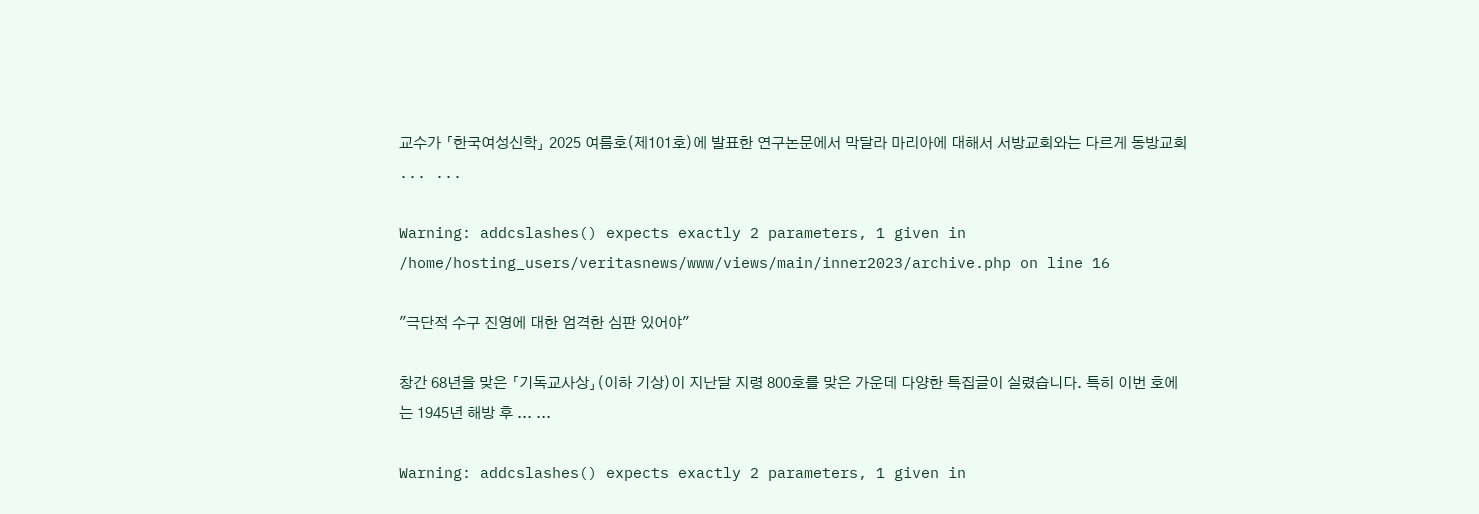교수가 「한국여성신학」 2025 여름호(제101호)에 발표한 연구논문에서 막달라 마리아에 대해서 서방교회와는 다르게 동방교회 ... ...

Warning: addcslashes() expects exactly 2 parameters, 1 given in /home/hosting_users/veritasnews/www/views/main/inner2023/archive.php on line 16

"극단적 수구 진영에 대한 엄격한 심판 있어야"

창간 68년을 맞은 「기독교사상」(이하 기상)이 지난달 지령 800호를 맞은 가운데 다양한 특집글이 실렸습니다. 특히 이번 호에는 1945년 해방 후 ... ...

Warning: addcslashes() expects exactly 2 parameters, 1 given in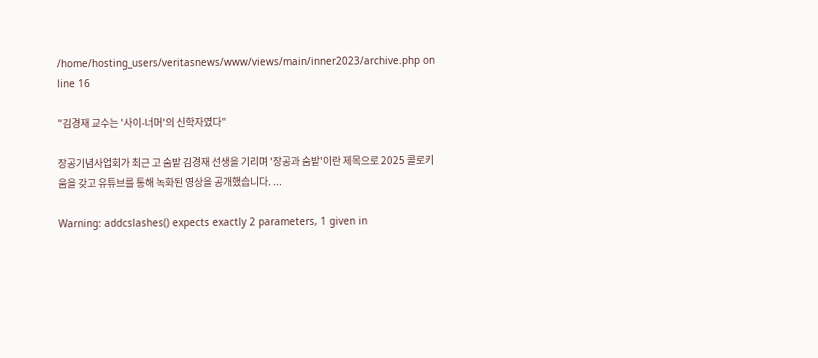/home/hosting_users/veritasnews/www/views/main/inner2023/archive.php on line 16

"김경재 교수는 '사이-너머'의 신학자였다"

장공기념사업회가 최근 고 숨밭 김경재 선생을 기리며 '장공과 숨밭'이란 제목으로 2025 콜로키움을 갖고 유튜브를 통해 녹화된 영상을 공개했습니다. ...

Warning: addcslashes() expects exactly 2 parameters, 1 given in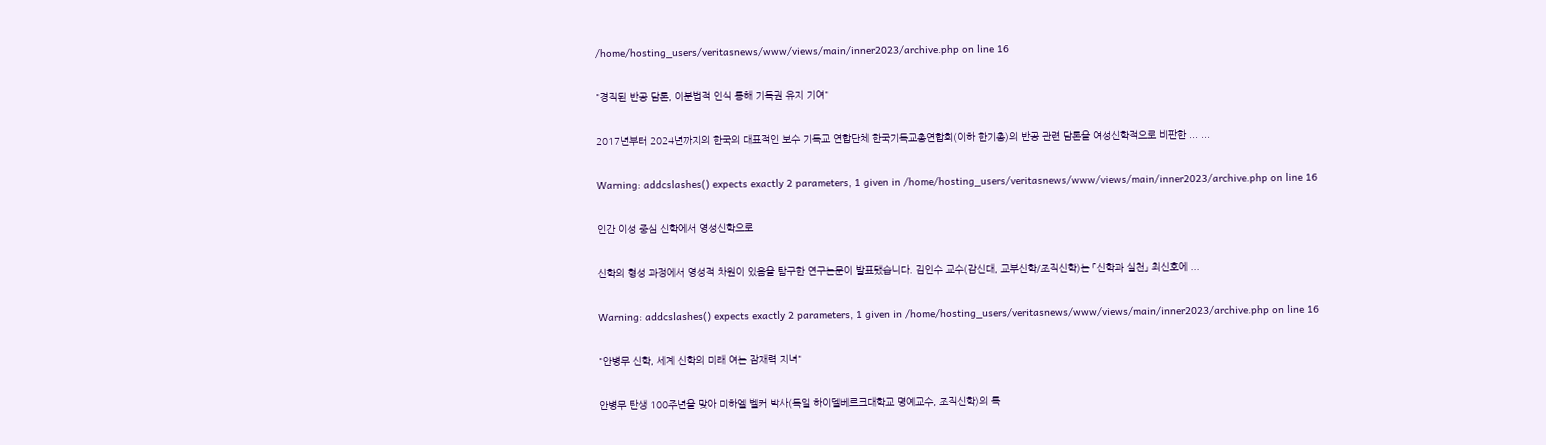/home/hosting_users/veritasnews/www/views/main/inner2023/archive.php on line 16

"경직된 반공 담론, 이분법적 인식 통해 기득권 유지 기여"

2017년부터 2024년까지의 한국의 대표적인 보수 기독교 연합단체 한국기독교총연합회(이하 한기총)의 반공 관련 담론을 여성신학적으로 비판한 ... ...

Warning: addcslashes() expects exactly 2 parameters, 1 given in /home/hosting_users/veritasnews/www/views/main/inner2023/archive.php on line 16

인간 이성 중심 신학에서 영성신학으로

신학의 형성 과정에서 영성적 차원이 있음을 탐구한 연구논문이 발표됐습니다. 김인수 교수(감신대, 교부신학/조직신학)는 「신학과 실천」 최신호에 ...

Warning: addcslashes() expects exactly 2 parameters, 1 given in /home/hosting_users/veritasnews/www/views/main/inner2023/archive.php on line 16

"안병무 신학, 세계 신학의 미래 여는 잠재력 지녀"

안병무 탄생 100주년을 맞아 미하엘 벨커 박사(독일 하이델베르크대학교 명예교수, 조직신학)의 특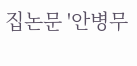집논문 '안병무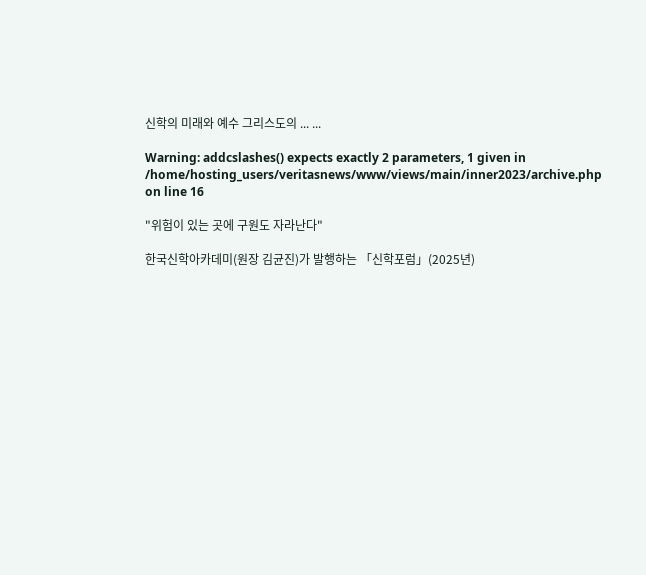신학의 미래와 예수 그리스도의 ... ...

Warning: addcslashes() expects exactly 2 parameters, 1 given in /home/hosting_users/veritasnews/www/views/main/inner2023/archive.php on line 16

"위험이 있는 곳에 구원도 자라난다"

한국신학아카데미(원장 김균진)가 발행하는 「신학포럼」(2025년)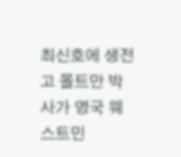최신호에 생전 고 몰트만 박사가 영국 웨스트민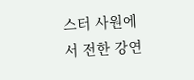스터 사원에서 전한 강연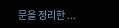문을 정리한 ...